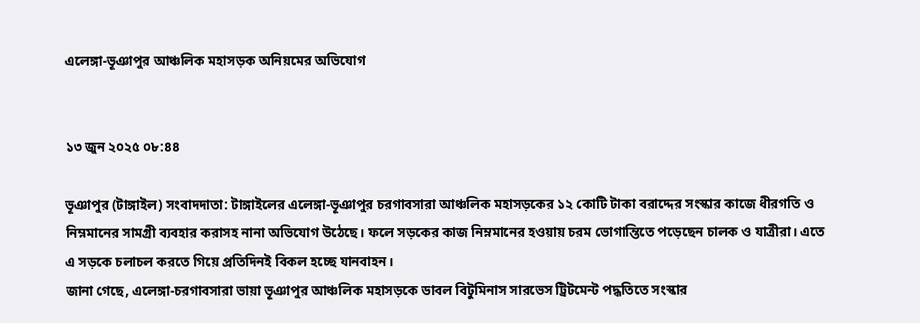এলেঙ্গা-ভূঞাপুর আঞ্চলিক মহাসড়ক অনিয়মের অভিযোগ


১৩ জুন ২০২৫ ০৮:৪৪

ভূঞাপুর (টাঙ্গাইল) সংবাদদাতা: টাঙ্গাইলের এলেঙ্গা-ভূঞাপুর চরগাবসারা আঞ্চলিক মহাসড়কের ১২ কোটি টাকা বরাদ্দের সংস্কার কাজে ধীরগতি ও নিম্নমানের সামগ্রী ব্যবহার করাসহ নানা অভিযোগ উঠেছে। ফলে সড়কের কাজ নিম্নমানের হওয়ায় চরম ভোগান্তিতে পড়েছেন চালক ও যাত্রীরা। এতে এ সড়কে চলাচল করতে গিয়ে প্রতিদিনই বিকল হচ্ছে যানবাহন।
জানা গেছে, এলেঙ্গা-চরগাবসারা ভায়া ভূঞাপুর আঞ্চলিক মহাসড়কে ডাবল বিটুমিনাস সারভেস ট্রিটমেন্ট পদ্ধতিতে সংস্কার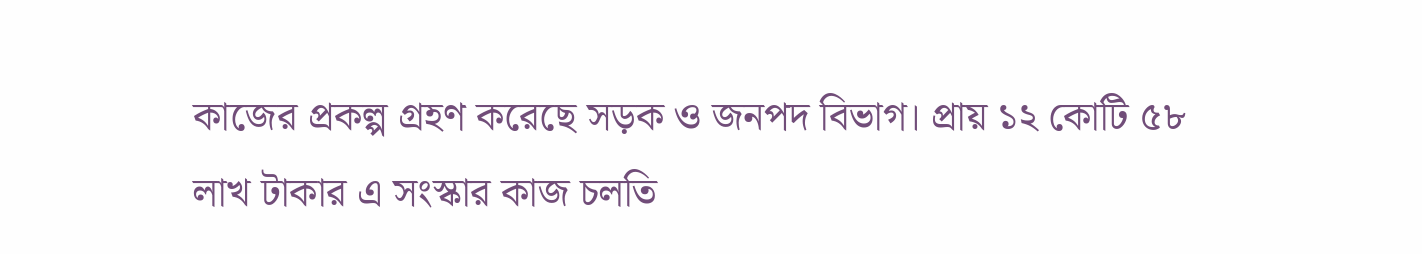কাজের প্রকল্প গ্রহণ করেছে সড়ক ও জনপদ বিভাগ। প্রায় ১২ কোটি ৫৮ লাখ টাকার এ সংস্কার কাজ চলতি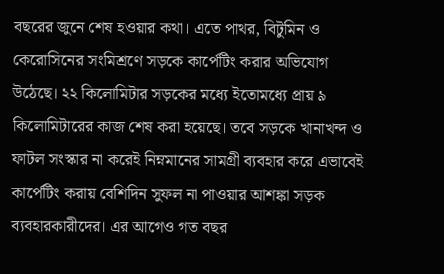বছরের জুনে শেষ হওয়ার কথা। এতে পাথর, বিটুমিন ও কেরোসিনের সংমিশ্রণে সড়কে কার্পেটিং করার অভিযোগ উঠেছে। ২২ কিলোমিটার সড়কের মধ্যে ইতোমধ্যে প্রায় ৯ কিলোমিটারের কাজ শেষ করা হয়েছে। তবে সড়কে খানাখন্দ ও ফাটল সংস্কার না করেই নিম্নমানের সামগ্রী ব্যবহার করে এভাবেই কার্পেটিং করায় বেশিদিন সুফল না পাওয়ার আশঙ্কা সড়ক ব্যবহারকারীদের। এর আগেও গত বছর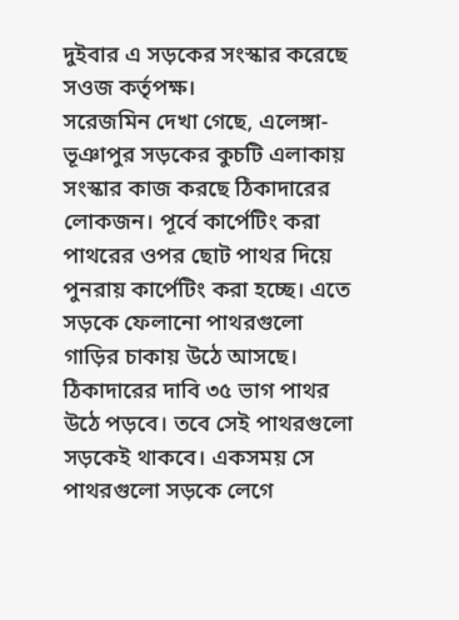দুইবার এ সড়কের সংস্কার করেছে সওজ কর্তৃপক্ষ।
সরেজমিন দেখা গেছে, এলেঙ্গা-ভূঞাপুর সড়কের কুচটি এলাকায় সংস্কার কাজ করছে ঠিকাদারের লোকজন। পূর্বে কার্পেটিং করা পাথরের ওপর ছোট পাথর দিয়ে পুনরায় কার্পেটিং করা হচ্ছে। এতে সড়কে ফেলানো পাথরগুলো গাড়ির চাকায় উঠে আসছে। ঠিকাদারের দাবি ৩৫ ভাগ পাথর উঠে পড়বে। তবে সেই পাথরগুলো সড়কেই থাকবে। একসময় সে পাথরগুলো সড়কে লেগে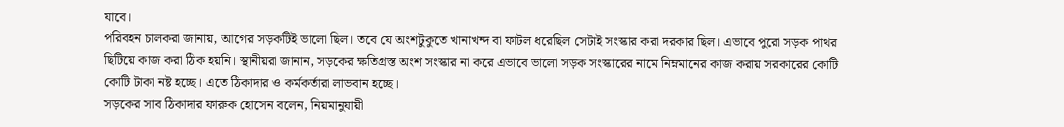যাবে।
পরিবহন চালকরা জানায়, আগের সড়কটিই ভালো ছিল। তবে যে অংশটুকুতে খানাখন্দ বা ফাটল ধরেছিল সেটাই সংস্কার করা দরকার ছিল। এভাবে পুরো সড়ক পাথর ছিটিয়ে কাজ করা ঠিক হয়নি। স্থানীয়রা জানান, সড়কের ক্ষতিগ্রস্ত অংশ সংস্কার না করে এভাবে ভালো সড়ক সংস্কারের নামে নিম্নমানের কাজ করায় সরকারের কোটি কোটি টাকা নষ্ট হচ্ছে। এতে ঠিকাদার ও কর্মকর্তারা লাভবান হচ্ছে।
সড়কের সাব ঠিকাদার ফারুক হোসেন বলেন, নিয়মানুযায়ী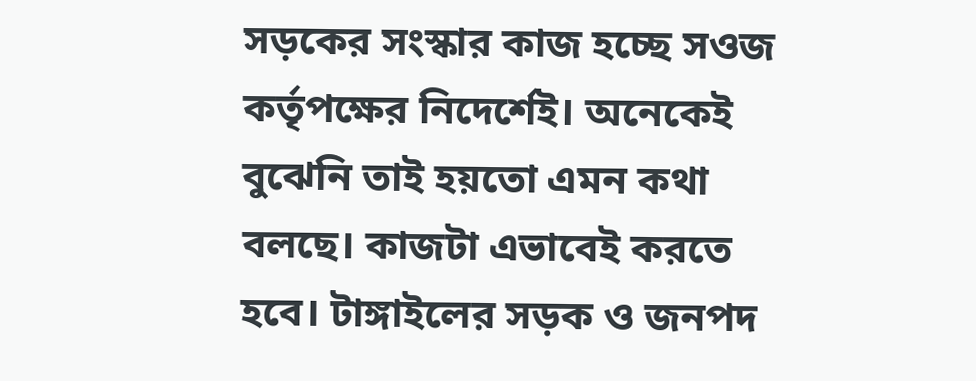সড়কের সংস্কার কাজ হচ্ছে সওজ কর্তৃপক্ষের নিদের্শেই। অনেকেই বুঝেনি তাই হয়তো এমন কথা বলছে। কাজটা এভাবেই করতে হবে। টাঙ্গাইলের সড়ক ও জনপদ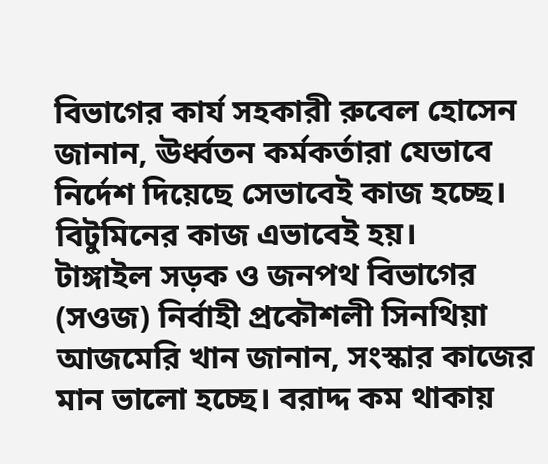বিভাগের কার্য সহকারী রুবেল হোসেন জানান, ঊর্ধ্বতন কর্মকর্তারা যেভাবে নির্দেশ দিয়েছে সেভাবেই কাজ হচ্ছে। বিটুমিনের কাজ এভাবেই হয়।
টাঙ্গাইল সড়ক ও জনপথ বিভাগের (সওজ) নির্বাহী প্রকৌশলী সিনথিয়া আজমেরি খান জানান, সংস্কার কাজের মান ভালো হচ্ছে। বরাদ্দ কম থাকায়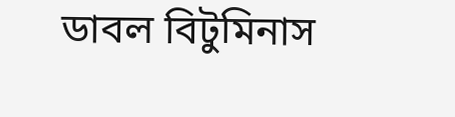ডাবল বিটুমিনাস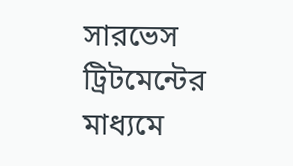সারভেস ট্রিটমেন্টের মাধ্যমে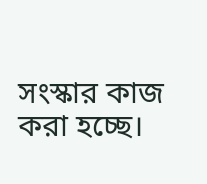সংস্কার কাজ করা হচ্ছে।